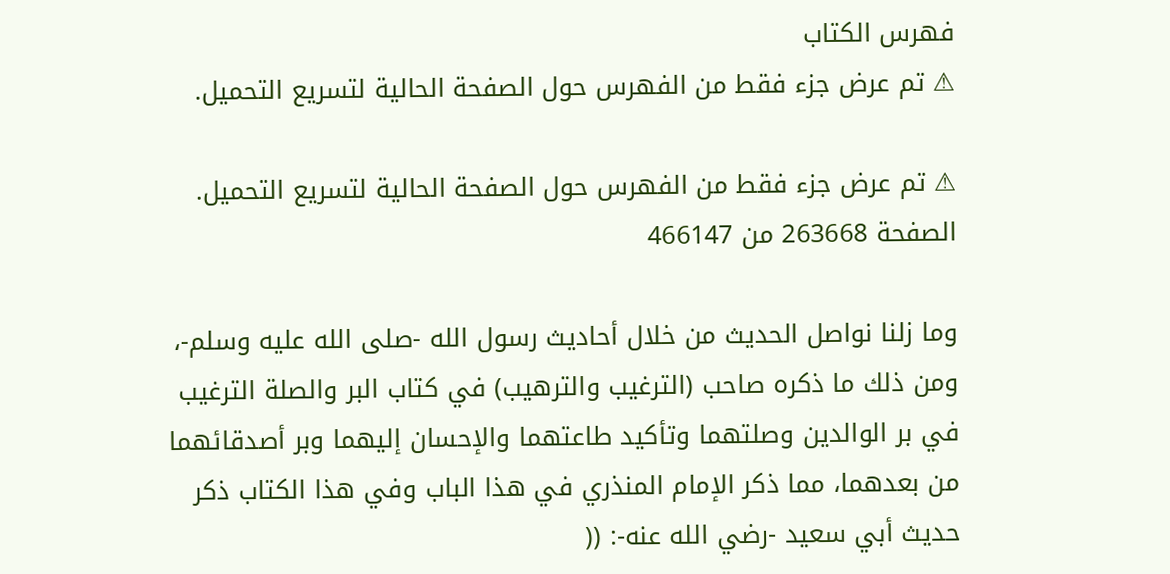فهرس الكتاب
⚠ تم عرض جزء فقط من الفهرس حول الصفحة الحالية لتسريع التحميل.

⚠ تم عرض جزء فقط من الفهرس حول الصفحة الحالية لتسريع التحميل.
الصفحة 263668 من 466147

وما زلنا نواصل الحديث من خلال أحاديث رسول الله -صلى الله عليه وسلم-، ومن ذلك ما ذكره صاحب (الترغيب والترهيب) في كتاب البر والصلة الترغيب في بر الوالدين وصلتهما وتأكيد طاعتهما والإحسان إليهما وبر أصدقائهما من بعدهما، مما ذكر الإمام المنذري في هذا الباب وفي هذا الكتاب ذكر حديث أبي سعيد -رضي الله عنه-: ((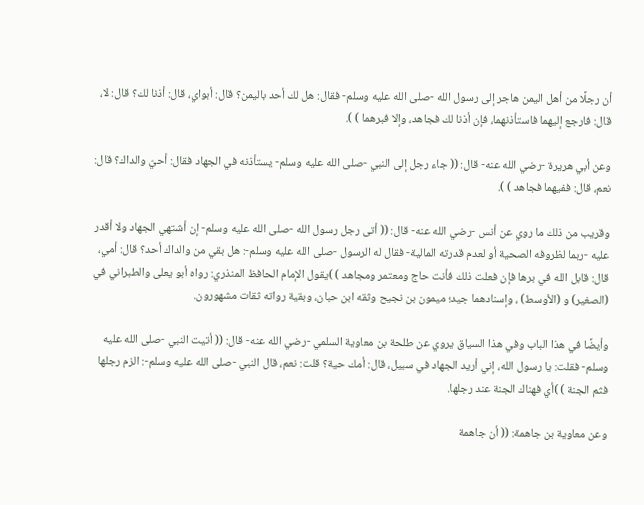أن رجلًا من أهل اليمن هاجر إلى رسول الله -صلى الله عليه وسلم- فقال: هل لك أحد باليمن؟ قال: أبواي، قال: أذنا لك؟ قال: لا، قال: فارجع إليهما فاستأذنهما، فإن أذنا لك فجاهد، وإلا فبرهما ) ).

وعن أبي هريرة -رضي الله عنه- قال: (( جاء رجل إلى النبي -صلى الله عليه وسلم- يستأذنه في الجهاد فقال: أحيّ والداك؟ قال: نعم، قال: ففيهما فجاهد ) ).

وقريب من ذلك ما روي عن أنس -رضي الله عنه- قال: (( أتى رجل رسول الله -صلى الله عليه وسلم- إن أشتهي الجهاد ولا أقدر عليه -ربما لظروفه الصحية أو لعدم قدرته المالية- فقال له الرسول -صلى الله عليه وسلم-: هل بقي من والداك أحد؟ قال: أمي، قال: قابل الله في برها فإن فعلت ذلك فأنت حاج ومعتمر ومجاهد ) )يقول الإمام الحافظ المنذري: رواه أبو يعلى والطبراني في (الصغير) و (الأوسط) ، وإسنادهما جيد؛ ميمون بن نجيح وثقه ابن حبان، وبقية رواته ثقات مشهورون.

وأيضًا في هذا الباب وفي هذا السياق يروي عن طلحة بن معاوية السلمي -رضي الله عنه- قال: (( أتيت النبي -صلى الله عليه وسلم- فقلت: يا رسول الله، إني أريد الجهاد في سبيل، قال: أمك حية؟ قلت: نعم، قال النبي -صلى الله عليه وسلم-: الزم رجلها فثم الجنة ) )أي فهناك الجنة عند رجلها.

وعن معاوية بن جاهمة: (( أن جاهمة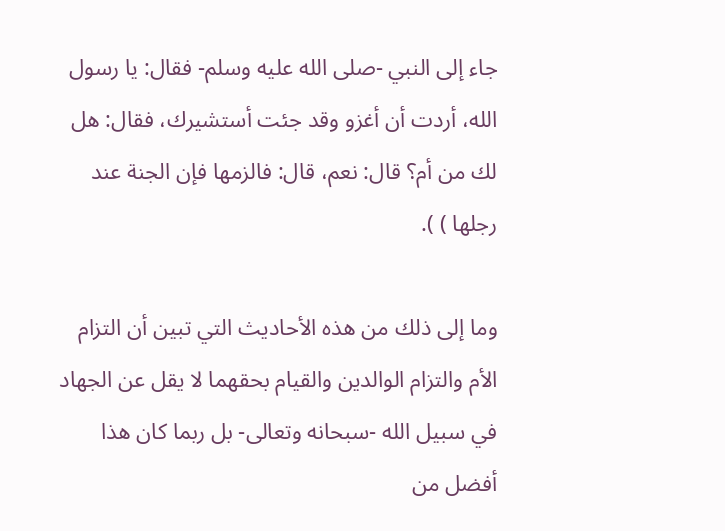جاء إلى النبي -صلى الله عليه وسلم- فقال: يا رسول الله، أردت أن أغزو وقد جئت أستشيرك، فقال: هل لك من أم؟ قال: نعم، قال: فالزمها فإن الجنة عند رجلها ) ).

وما إلى ذلك من هذه الأحاديث التي تبين أن التزام الأم والتزام الوالدين والقيام بحقهما لا يقل عن الجهاد في سبيل الله -سبحانه وتعالى- بل ربما كان هذا أفضل من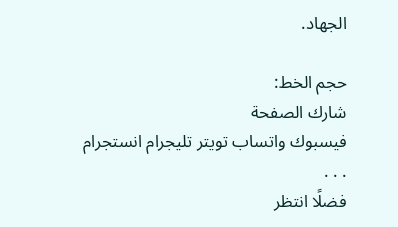الجهاد.

حجم الخط:
شارك الصفحة
فيسبوك واتساب تويتر تليجرام انستجرام
. . .
فضلًا انتظر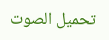تحميل الصوت